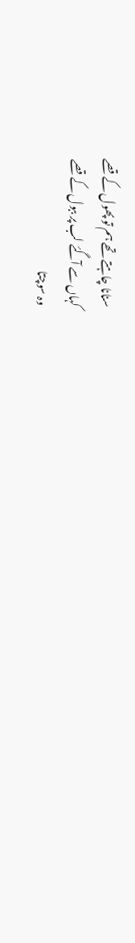سنانا چاہتے تھے ہم تو پھول کے قصے
کہاں سے آگئے لب پر ببول کے قصے
وہ سوچتا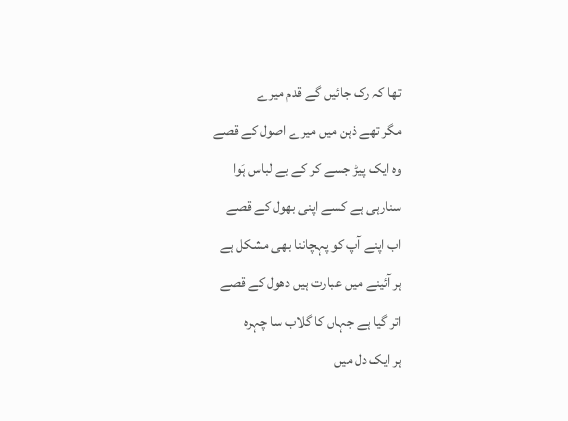تھا کہ رک جائیں گے قدم میرے
مگر تھے ذہن میں میرے اصول کے قصے
وہ ایک پیڑ جسے کر کے بے لباس ہَوا
سنارہی ہے کسے اپنی بھول کے قصے
اب اپنے آپ کو پہچاننا بھی مشکل ہے
ہر آئینے میں عبارت ہیں دھول کے قصے
اتر گیا ہے جہاں کا گلاب سا چہرہ
ہر ایک دل میں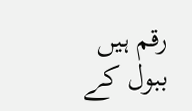رقم ہیں ببول کے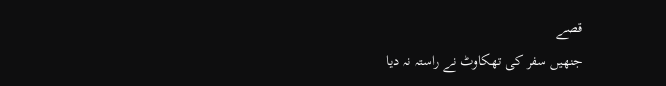قصے
جنھیں سفر کی تھکاوٹ نے راستہ نہ دیا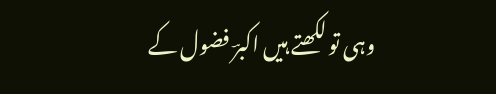وہی تو لکھتے ہیں اکبرؔ فضول کے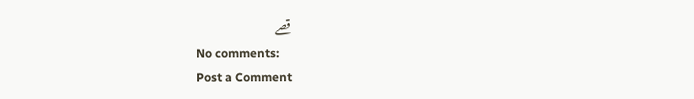قصے
No comments:
Post a Comment